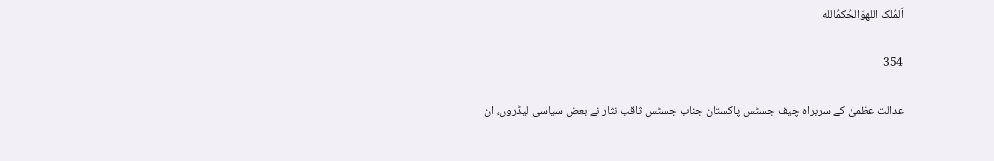اَلمُلک اللهوَالحُکمُالله

354

عدالت عظمیٰ کے سربراہ چیف جسٹس پاکستان جناب جسٹس ثاقب نثار نے بعض سیاسی لیڈروں، ان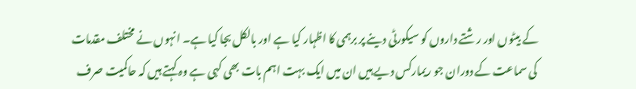کے بیٹوں اور رشتے داروں کو سیکورٹی دینے پر برہمی کا اظہار کیا ہے اور بالکل بجا کیا ہے۔ انہوں نے مختلف مقدمات کی سماعت کے دوران جو ریمارکس دیے ہیں ان میں ایک بہت اہم بات بھی کہی ہے وہ کہتے ہیں کہ حاکمیت صرف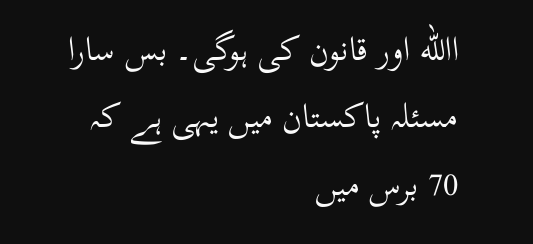االله اور قانون کی ہوگی۔ بس سارا مسئلہ پاکستان میں یہی ہے کہ 70 برس میں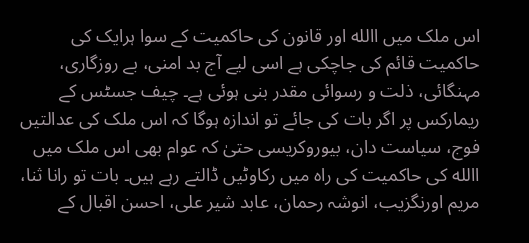اس ملک میں االله اور قانون کی حاکمیت کے سوا ہرایک کی حاکمیت قائم کی جاچکی ہے اسی لیے آج بد امنی، بے روزگاری، مہنگائی، ذلت و رسوائی مقدر بنی ہوئی ہے۔ چیف جسٹس کے ریمارکس پر اگر بات کی جائے تو اندازہ ہوگا کہ اس ملک کی عدالتیں فوج، سیاست دان، بیوروکریسی حتیٰ کہ عوام بھی اس ملک میں االله کی حاکمیت کی راہ میں رکاوٹیں ڈالتے رہے ہیں۔ بات تو رانا ثنا، مریم اورنگزیب، انوشہ رحمان، عابد شیر علی، احسن اقبال کے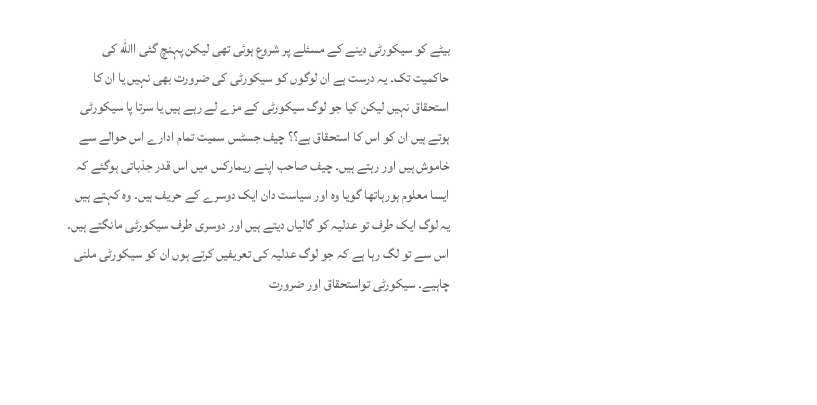بیٹے کو سیکورٹی دینے کے مسئلے پر شروع ہوئی تھی لیکن پہنچ گئی االله کی حاکمیت تک۔ یہ درست ہے ان لوگوں کو سیکورٹی کی ضرورت بھی نہیں یا ان کا استحقاق نہیں لیکن کیا جو لوگ سیکورٹی کے مزے لے رہے ہیں یا سرتا پا سیکورٹی ہوتے ہیں ان کو اس کا استحقاق ہے؟؟ چیف جسٹس سمیت تمام ادارے اس حوالے سے خاموش ہیں اور رہتے ہیں۔ چیف صاحب اپنے ریمارکس میں اس قدر جذباتی ہوگئے کہ ایسا معلوم ہورہاتھا گویا وہ اور سیاست دان ایک دوسرے کے حریف ہیں۔ وہ کہتے ہیں یہ لوگ ایک طرف تو عدلیہ کو گالیاں دیتے ہیں اور دوسری طرف سیکورٹی مانگتے ہیں۔ اس سے تو لگ رہا ہے کہ جو لوگ عدلیہ کی تعریفیں کرتے ہوں ان کو سیکورٹی ملنی چاہیے۔ سیکورٹی تواستحقاق اور ضرورت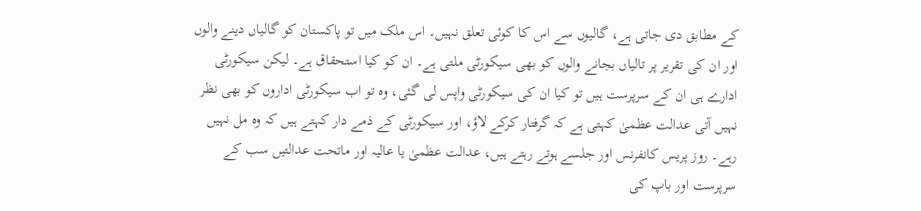کے مطابق دی جاتی ہے، گالیوں سے اس کا کوئی تعلق نہیں۔ اس ملک میں تو پاکستان کو گالیاں دینے والوں اور ان کی تقریر پر تالیاں بجانے والوں کو بھی سیکورٹی ملتی ہے۔ ان کو کیا استحقاق ہے۔ لیکن سیکورٹی ادارے ہی ان کے سرپرست ہیں تو کیا ان کی سیکورٹی واپس لی گئی، وہ تو اب سیکورٹی اداروں کو بھی نظر نہیں آتی عدالت عظمیٰ کہتی ہے کہ گرفتار کرکے لاؤ، اور سیکورٹی کے ذمے دار کہتے ہیں کہ وہ مل نہیں رہے۔ روز پریس کانفرنس اور جلسے ہوتے رہتے ہیں، عدالت عظمیٰ یا عالیہ اور ماتحت عدالتیں سب کے سرپرست اور باپ کی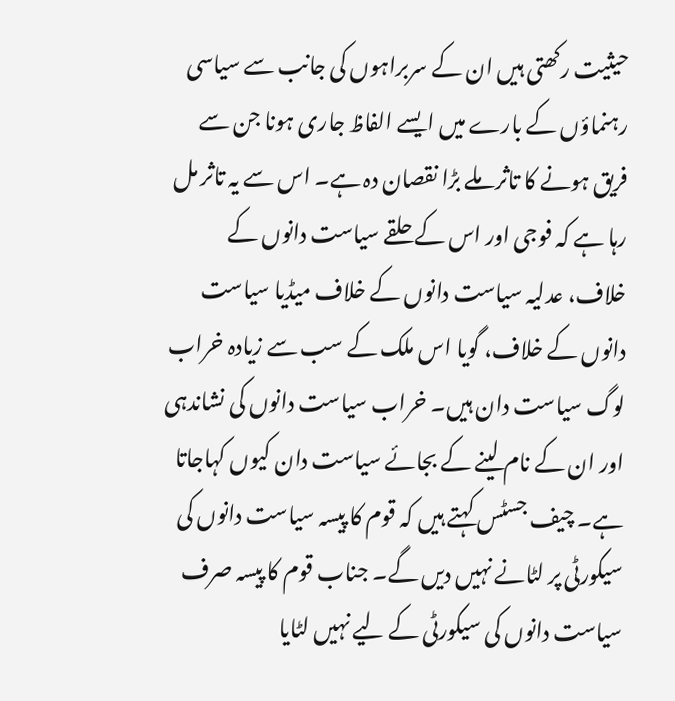حیثیت رکھتی ہیں ان کے سربراہوں کی جانب سے سیاسی رہنماؤں کے بارے میں ایسے الفاظ جاری ہونا جن سے فریق ہونے کا تاثر ملے بڑا نقصان دہ ہے۔ اس سے یہ تاثر مل رہا ہے کہ فوجی اور اس کے حلقے سیاست دانوں کے خلاف، عدلیہ سیاست دانوں کے خلاف میڈیا سیاست دانوں کے خلاف، گویا اس ملک کے سب سے زیادہ خراب لوگ سیاست دان ہیں۔ خراب سیاست دانوں کی نشاندہی اور ان کے نام لینے کے بجائے سیاست دان کیوں کہاجاتا ہے۔ چیف جسٹس کہتے ہیں کہ قوم کا پیسہ سیاست دانوں کی سیکورٹی پر لٹانے نہیں دیں گے۔ جناب قوم کا پیسہ صرف سیاست دانوں کی سیکورٹی کے لیے نہیں لٹایا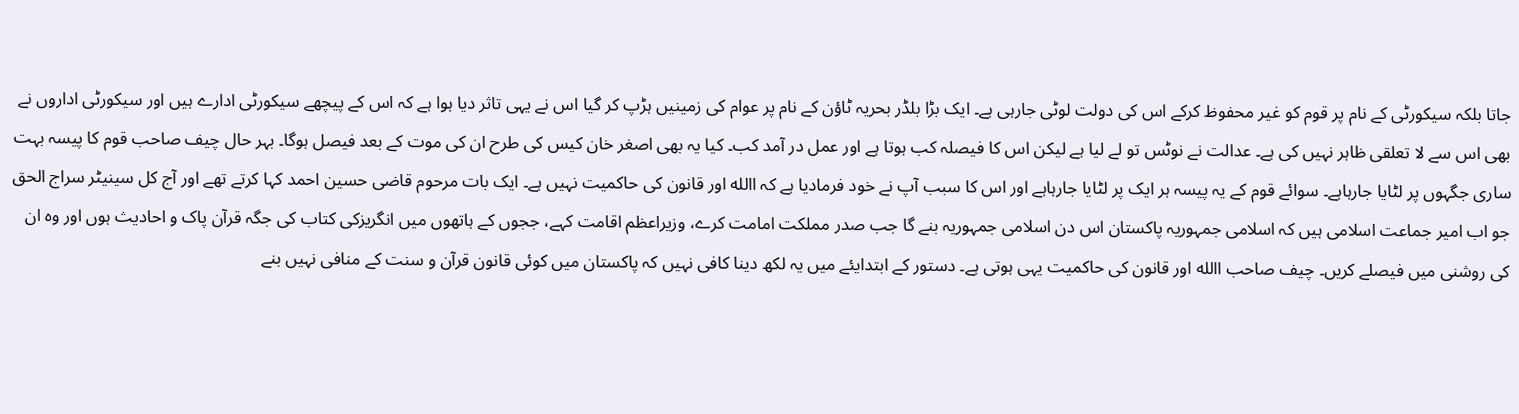جاتا بلکہ سیکورٹی کے نام پر قوم کو غیر محفوظ کرکے اس کی دولت لوٹی جارہی ہے۔ ایک بڑا بلڈر بحریہ ٹاؤن کے نام پر عوام کی زمینیں ہڑپ کر گیا اس نے یہی تاثر دیا ہوا ہے کہ اس کے پیچھے سیکورٹی ادارے ہیں اور سیکورٹی اداروں نے بھی اس سے لا تعلقی ظاہر نہیں کی ہے۔ عدالت نے نوٹس تو لے لیا ہے لیکن اس کا فیصلہ کب ہوتا ہے اور عمل در آمد کب۔ کیا یہ بھی اصغر خان کیس کی طرح ان کی موت کے بعد فیصل ہوگا۔ بہر حال چیف صاحب قوم کا پیسہ بہت ساری جگہوں پر لٹایا جارہاہے۔ سوائے قوم کے یہ پیسہ ہر ایک پر لٹایا جارہاہے اور اس کا سبب آپ نے خود فرمادیا ہے کہ االله اور قانون کی حاکمیت نہیں ہے۔ ایک بات مرحوم قاضی حسین احمد کہا کرتے تھے اور آج کل سینیٹر سراج الحق جو اب امیر جماعت اسلامی ہیں کہ اسلامی جمہوریہ پاکستان اس دن اسلامی جمہوریہ بنے گا جب صدر مملکت امامت کرے، وزیراعظم اقامت کہے، ججوں کے ہاتھوں میں انگریزکی کتاب کی جگہ قرآن پاک و احادیث ہوں اور وہ ان کی روشنی میں فیصلے کریں۔ چیف صاحب االله اور قانون کی حاکمیت یہی ہوتی ہے۔ دستور کے ابتدایئے میں یہ لکھ دینا کافی نہیں کہ پاکستان میں کوئی قانون قرآن و سنت کے منافی نہیں بنے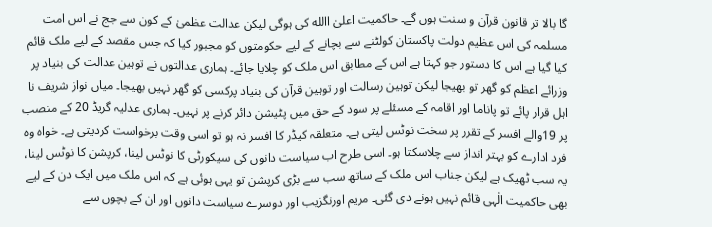گا بالا تر قانون قرآن و سنت ہوں گے۔ حاکمیت اعلیٰ االله کی ہوگی لیکن عدالت عظمیٰ کے کون سے جج نے اس امت مسلمہ کی اس عظیم دولت پاکستان کولٹنے سے بچانے کے لیے حکومتوں کو مجبور کیا کہ جس مقصد کے لیے ملک قائم کیا گیا ہے اس کا دستور جو کہتا ہے اس کے مطابق اس ملک کو چلایا جائے۔ ہماری عدالتوں نے توہین عدالت کی بنیاد پر وزرائے اعظم کو گھر تو بھیجا لیکن توہین رسالت اور توہین قرآن کی بنیاد پرکسی کو گھر نہیں بھیجا۔ میاں نواز شریف نا اہل قرار پائے تو پاناما اور اقامہ کے مسئلے پر سود کے حق میں پٹیشن دائر کرنے پر نہیں۔ ہماری عدلیہ گریڈ 20 کے منصب پر 19والے افسر کے تقرر پر سخت نوٹس لیتی ہے۔ متعلقہ کیڈر کا افسر نہ ہو تو اسی وقت برخواست کردیتی ہے۔ خواہ وہ فرد ادارے کو بہتر انداز سے چلاسکتا ہو۔ اسی طرح اب سیاست دانوں کی سیکورٹی کا نوٹس لینا، کرپشن کا نوٹس لینا، یہ سب ٹھیک ہے لیکن جناب اس ملک کے ساتھ سب سے بڑی کرپشن تو یہی ہوئی ہے کہ اس ملک میں ایک دن کے لیے بھی حاکمیت الٰہی قائم نہیں ہونے دی گئی۔ مریم اورنگزیب اور دوسرے سیاست دانوں اور ان کے بچوں سے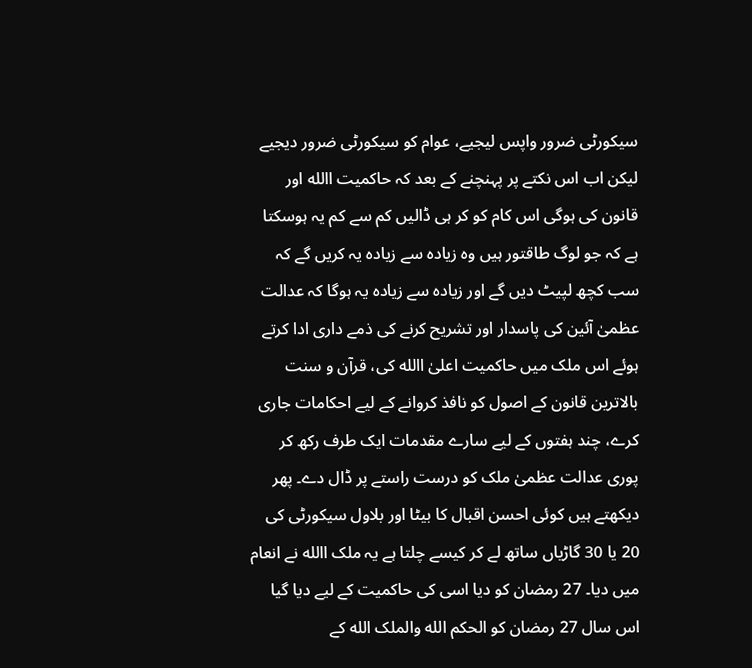سیکورٹی ضرور واپس لیجیے، عوام کو سیکورٹی ضرور دیجیے لیکن اب اس نکتے پر پہنچنے کے بعد کہ حاکمیت االله اور قانون کی ہوگی اس کام کو کر ہی ڈالیں کم سے کم یہ ہوسکتا ہے کہ جو لوگ طاقتور ہیں وہ زیادہ سے زیادہ یہ کریں گے کہ سب کچھ لپیٹ دیں گے اور زیادہ سے زیادہ یہ ہوگا کہ عدالت عظمیٰ آئین کی پاسدار اور تشریح کرنے کی ذمے داری ادا کرتے ہوئے اس ملک میں حاکمیت اعلیٰ االله کی، قرآن و سنت بالاترین قانون کے اصول کو نافذ کروانے کے لیے احکامات جاری کرے، چند ہفتوں کے لیے سارے مقدمات ایک طرف رکھ کر پوری عدالت عظمیٰ ملک کو درست راستے پر ڈال دے۔ پھر دیکھتے ہیں کوئی احسن اقبال کا بیٹا اور بلاول سیکورٹی کی 20 یا 30 گاڑیاں ساتھ لے کر کیسے چلتا ہے یہ ملک االله نے انعام میں دیا۔ 27 رمضان کو دیا اسی کی حاکمیت کے لیے دیا گیا اس سال 27 رمضان کو الحکم الله والملک الله کے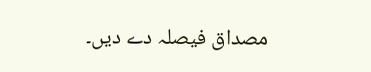مصداق فیصلہ دے دیں۔